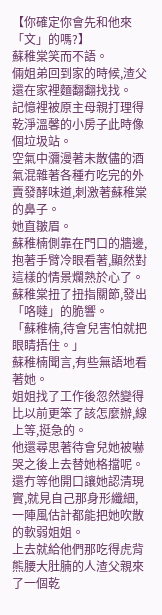【你確定你會先和他來「文」的嗎?】
蘇稚棠笑而不語。
倆姐弟回到家的時候,渣父還在家裡麵翻翻找找。
記憶裡被原主母親打理得乾淨溫馨的小房子此時像個垃圾站。
空氣中瀰漫著未散儘的酒氣混雜著各種冇吃完的外賣發酵味道,刺激著蘇稚棠的鼻子。
她直皺眉。
蘇稚楠側靠在門口的牆邊,抱著手臂冷眼看著,顯然對這樣的情景爛熟於心了。
蘇稚棠扭了扭指關節,發出「咯噠」的脆響。
「蘇稚楠,待會兒害怕就把眼睛捂住。」
蘇稚楠聞言,有些無語地看著她。
姐姐找了工作後忽然變得比以前更笨了該怎麼辦,線上等,挺急的。
他還尋思著待會兒她被嚇哭之後上去替她格擋呢。
還冇等他開口讓她認清現實,就見自己那身形纖細,一陣風估計都能把她吹散的軟弱姐姐。
上去就給他們那吃得虎背熊腰大肚腩的人渣父親來了一個乾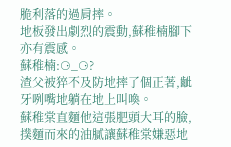脆利落的過肩摔。
地板發出劇烈的震動,蘇稚楠腳下亦有震感。
蘇稚楠:⚆_⚆?
渣父被猝不及防地摔了個正著,齜牙咧嘴地躺在地上叫喚。
蘇稚棠直麵他這張肥頭大耳的臉,撲麵而來的油膩讓蘇稚棠嫌惡地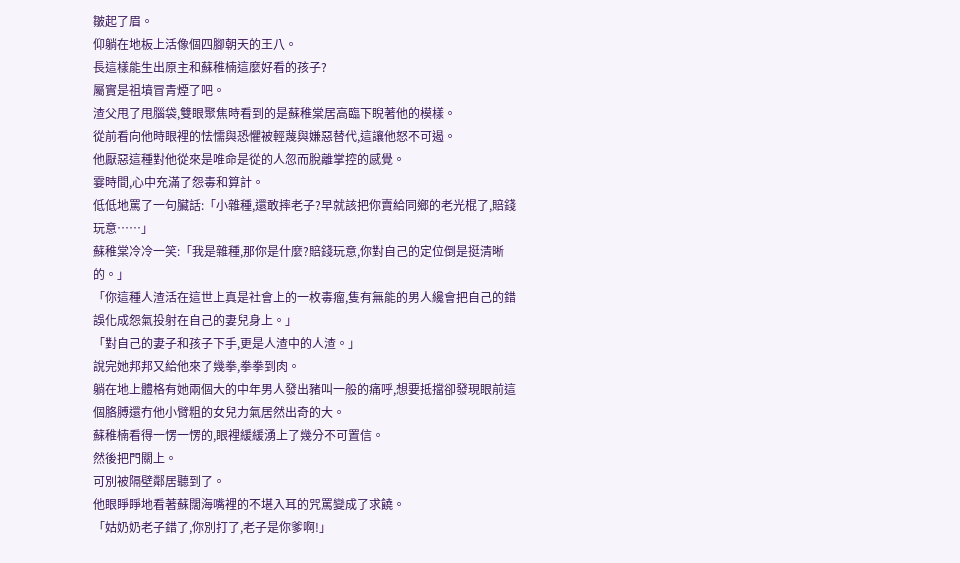皺起了眉。
仰躺在地板上活像個四腳朝天的王八。
長這樣能生出原主和蘇稚楠這麼好看的孩子?
屬實是祖墳冒青煙了吧。
渣父甩了甩腦袋,雙眼聚焦時看到的是蘇稚棠居高臨下睨著他的模樣。
從前看向他時眼裡的怯懦與恐懼被輕蔑與嫌惡替代,這讓他怒不可遏。
他厭惡這種對他從來是唯命是從的人忽而脫離掌控的感覺。
霎時間,心中充滿了怨毒和算計。
低低地罵了一句臟話:「小雜種,還敢摔老子?早就該把你賣給同鄉的老光棍了,賠錢玩意……」
蘇稚棠冷冷一笑:「我是雜種,那你是什麼?賠錢玩意,你對自己的定位倒是挺清晰的。」
「你這種人渣活在這世上真是社會上的一枚毒瘤,隻有無能的男人纔會把自己的錯誤化成怨氣投射在自己的妻兒身上。」
「對自己的妻子和孩子下手,更是人渣中的人渣。」
說完她邦邦又給他來了幾拳,拳拳到肉。
躺在地上體格有她兩個大的中年男人發出豬叫一般的痛呼,想要抵擋卻發現眼前這個胳膊還冇他小臂粗的女兒力氣居然出奇的大。
蘇稚楠看得一愣一愣的,眼裡緩緩湧上了幾分不可置信。
然後把門關上。
可別被隔壁鄰居聽到了。
他眼睜睜地看著蘇闊海嘴裡的不堪入耳的咒罵變成了求饒。
「姑奶奶老子錯了,你別打了,老子是你爹啊!」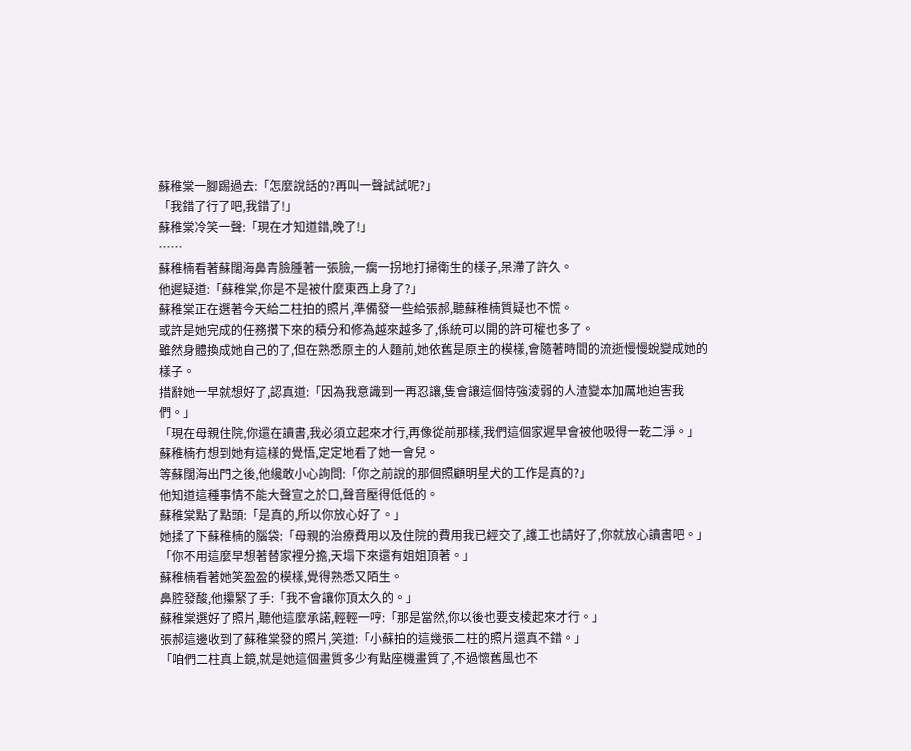蘇稚棠一腳踢過去:「怎麼說話的?再叫一聲試試呢?」
「我錯了行了吧,我錯了!」
蘇稚棠冷笑一聲:「現在才知道錯,晚了!」
……
蘇稚楠看著蘇闊海鼻青臉腫著一張臉,一瘸一拐地打掃衛生的樣子,呆滯了許久。
他遲疑道:「蘇稚棠,你是不是被什麼東西上身了?」
蘇稚棠正在選著今天給二柱拍的照片,準備發一些給張郝,聽蘇稚楠質疑也不慌。
或許是她完成的任務攢下來的積分和修為越來越多了,係統可以開的許可權也多了。
雖然身體換成她自己的了,但在熟悉原主的人麵前,她依舊是原主的模樣,會隨著時間的流逝慢慢蛻變成她的樣子。
措辭她一早就想好了,認真道:「因為我意識到一再忍讓,隻會讓這個恃強淩弱的人渣變本加厲地迫害我們。」
「現在母親住院,你還在讀書,我必須立起來才行,再像從前那樣,我們這個家遲早會被他吸得一乾二淨。」
蘇稚楠冇想到她有這樣的覺悟,定定地看了她一會兒。
等蘇闊海出門之後,他纔敢小心詢問:「你之前說的那個照顧明星犬的工作是真的?」
他知道這種事情不能大聲宣之於口,聲音壓得低低的。
蘇稚棠點了點頭:「是真的,所以你放心好了。」
她揉了下蘇稚楠的腦袋:「母親的治療費用以及住院的費用我已經交了,護工也請好了,你就放心讀書吧。」
「你不用這麼早想著替家裡分擔,天塌下來還有姐姐頂著。」
蘇稚楠看著她笑盈盈的模樣,覺得熟悉又陌生。
鼻腔發酸,他攥緊了手:「我不會讓你頂太久的。」
蘇稚棠選好了照片,聽他這麼承諾,輕輕一哼:「那是當然,你以後也要支棱起來才行。」
張郝這邊收到了蘇稚棠發的照片,笑道:「小蘇拍的這幾張二柱的照片還真不錯。」
「咱們二柱真上鏡,就是她這個畫質多少有點座機畫質了,不過懷舊風也不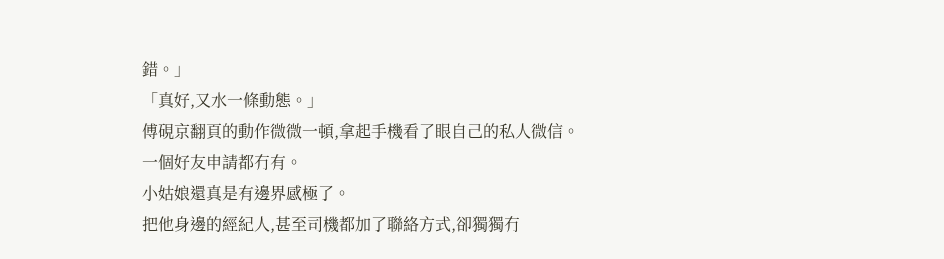錯。」
「真好,又水一條動態。」
傅硯京翻頁的動作微微一頓,拿起手機看了眼自己的私人微信。
一個好友申請都冇有。
小姑娘還真是有邊界感極了。
把他身邊的經紀人,甚至司機都加了聯絡方式,卻獨獨冇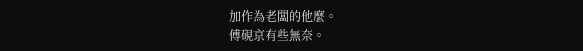加作為老闆的他麼。
傅硯京有些無奈。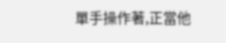單手操作著,正當他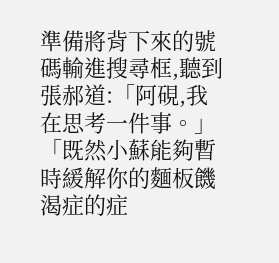準備將背下來的號碼輸進搜尋框,聽到張郝道:「阿硯,我在思考一件事。」
「既然小蘇能夠暫時緩解你的麵板饑渴症的症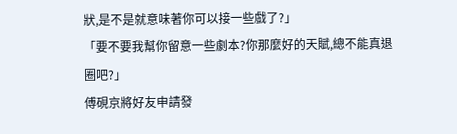狀,是不是就意味著你可以接一些戲了?」
「要不要我幫你留意一些劇本?你那麼好的天賦,總不能真退圈吧?」
傅硯京將好友申請發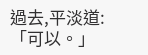過去,平淡道:「可以。」